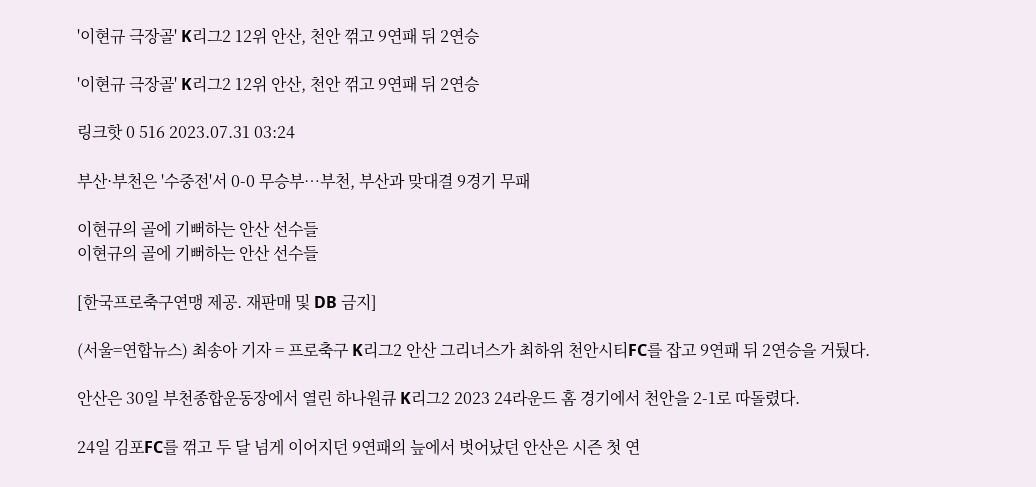'이현규 극장골' K리그2 12위 안산, 천안 꺾고 9연패 뒤 2연승

'이현규 극장골' K리그2 12위 안산, 천안 꺾고 9연패 뒤 2연승

링크핫 0 516 2023.07.31 03:24

부산·부천은 '수중전'서 0-0 무승부…부천, 부산과 맞대결 9경기 무패

이현규의 골에 기뻐하는 안산 선수들
이현규의 골에 기뻐하는 안산 선수들

[한국프로축구연맹 제공. 재판매 및 DB 금지]

(서울=연합뉴스) 최송아 기자 = 프로축구 K리그2 안산 그리너스가 최하위 천안시티FC를 잡고 9연패 뒤 2연승을 거뒀다.

안산은 30일 부천종합운동장에서 열린 하나원큐 K리그2 2023 24라운드 홈 경기에서 천안을 2-1로 따돌렸다.

24일 김포FC를 꺾고 두 달 넘게 이어지던 9연패의 늪에서 벗어났던 안산은 시즌 첫 연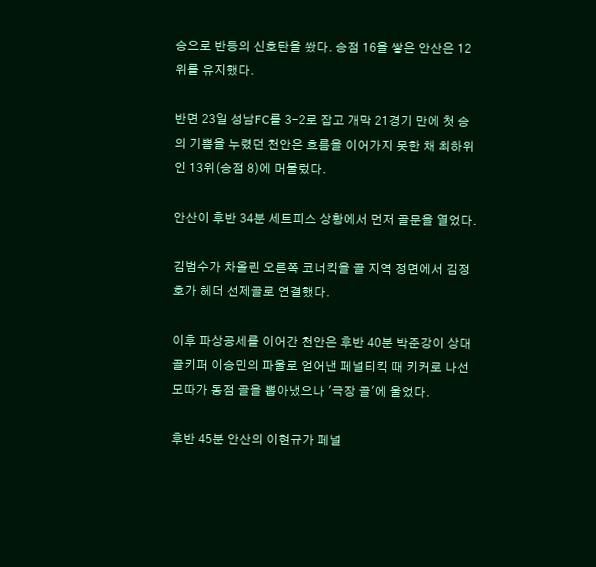승으로 반등의 신호탄을 쐈다. 승점 16을 쌓은 안산은 12위를 유지했다.

반면 23일 성남FC를 3-2로 잡고 개막 21경기 만에 첫 승의 기쁨을 누렸던 천안은 흐름을 이어가지 못한 채 최하위인 13위(승점 8)에 머물렀다.

안산이 후반 34분 세트피스 상황에서 먼저 골문을 열었다.

김범수가 차올린 오른쪽 코너킥을 골 지역 정면에서 김정호가 헤더 선제골로 연결했다.

이후 파상공세를 이어간 천안은 후반 40분 박준강이 상대 골키퍼 이승민의 파울로 얻어낸 페널티킥 때 키커로 나선 모따가 동점 골을 뽑아냈으나 '극장 골'에 울었다.

후반 45분 안산의 이현규가 페널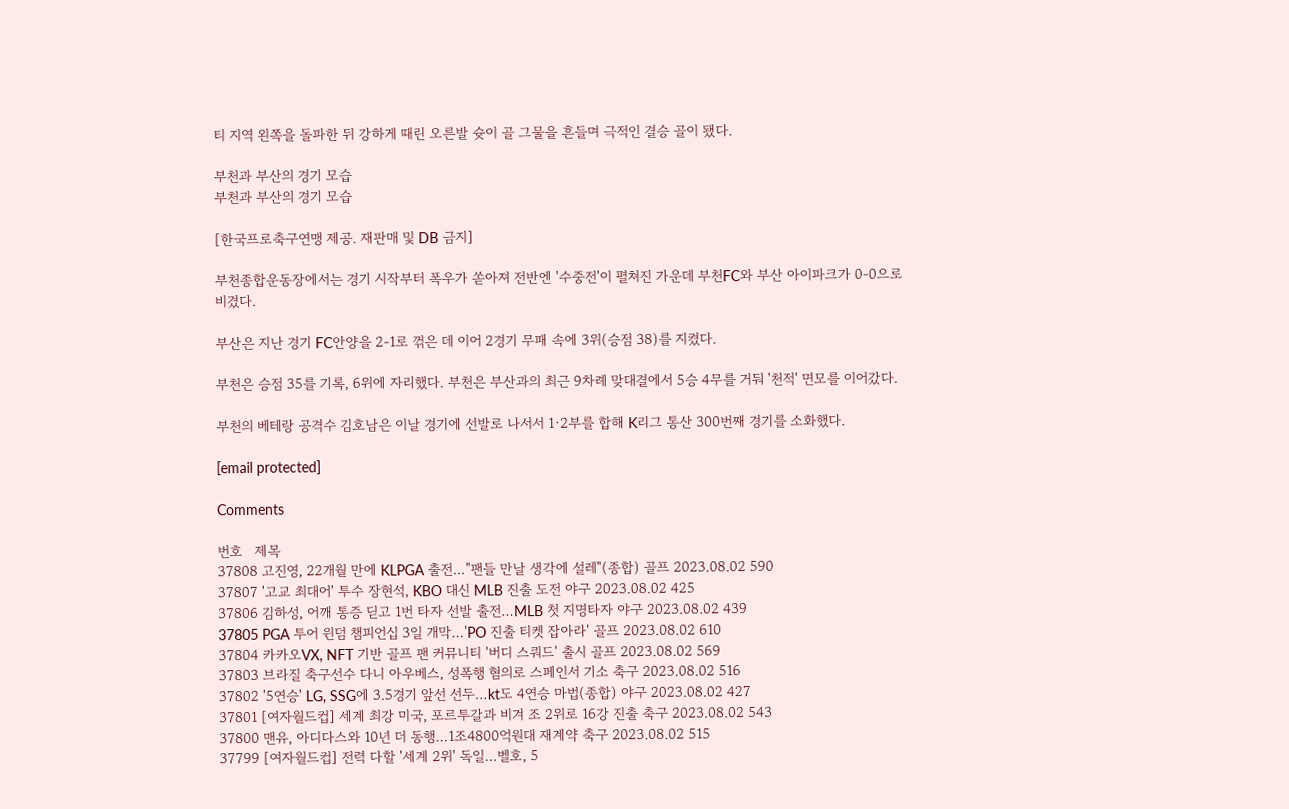티 지역 왼쪽을 돌파한 뒤 강하게 때린 오른발 슛이 골 그물을 흔들며 극적인 결승 골이 됐다.

부천과 부산의 경기 모습
부천과 부산의 경기 모습

[한국프로축구연맹 제공. 재판매 및 DB 금지]

부천종합운동장에서는 경기 시작부터 폭우가 쏟아져 전반엔 '수중전'이 펼쳐진 가운데 부천FC와 부산 아이파크가 0-0으로 비겼다.

부산은 지난 경기 FC안양을 2-1로 꺾은 데 이어 2경기 무패 속에 3위(승점 38)를 지켰다.

부천은 승점 35를 기록, 6위에 자리했다. 부천은 부산과의 최근 9차례 맞대결에서 5승 4무를 거둬 '천적' 면모를 이어갔다.

부천의 베테랑 공격수 김호남은 이날 경기에 선발로 나서서 1·2부를 합해 K리그 통산 300번째 경기를 소화했다.

[email protected]

Comments

번호   제목
37808 고진영, 22개월 만에 KLPGA 출전…"팬들 만날 생각에 설레"(종합) 골프 2023.08.02 590
37807 '고교 최대어' 투수 장현석, KBO 대신 MLB 진출 도전 야구 2023.08.02 425
37806 김하성, 어깨 통증 딛고 1번 타자 선발 출전…MLB 첫 지명타자 야구 2023.08.02 439
37805 PGA 투어 윈덤 챔피언십 3일 개막…'PO 진출 티켓 잡아라' 골프 2023.08.02 610
37804 카카오VX, NFT 기반 골프 팬 커뮤니티 '버디 스쿼드' 출시 골프 2023.08.02 569
37803 브라질 축구선수 다니 아우베스, 성폭행 혐의로 스페인서 기소 축구 2023.08.02 516
37802 '5연승' LG, SSG에 3.5경기 앞선 선두…kt도 4연승 마법(종합) 야구 2023.08.02 427
37801 [여자월드컵] 세계 최강 미국, 포르투갈과 비겨 조 2위로 16강 진출 축구 2023.08.02 543
37800 맨유, 아디다스와 10년 더 동행…1조4800억원대 재계약 축구 2023.08.02 515
37799 [여자월드컵] 전력 다할 '세계 2위' 독일…벨호, 5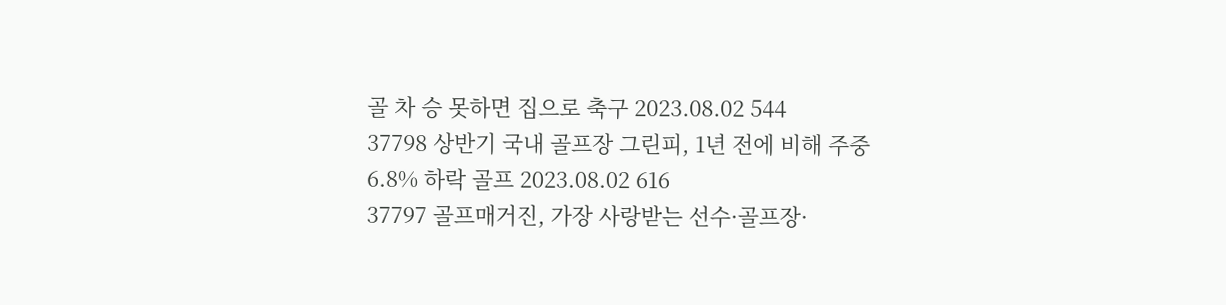골 차 승 못하면 집으로 축구 2023.08.02 544
37798 상반기 국내 골프장 그린피, 1년 전에 비해 주중 6.8% 하락 골프 2023.08.02 616
37797 골프매거진, 가장 사랑받는 선수·골프장·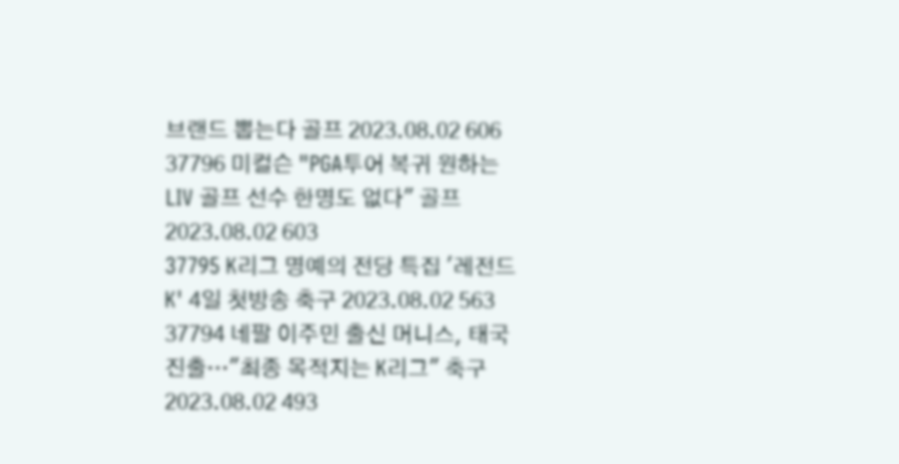브랜드 뽑는다 골프 2023.08.02 606
37796 미컬슨 "PGA투어 복귀 원하는 LIV 골프 선수 한명도 없다" 골프 2023.08.02 603
37795 K리그 명예의 전당 특집 '레전드K' 4일 첫방송 축구 2023.08.02 563
37794 네팔 이주민 출신 머니스, 태국 진출…"최종 목적지는 K리그" 축구 2023.08.02 493